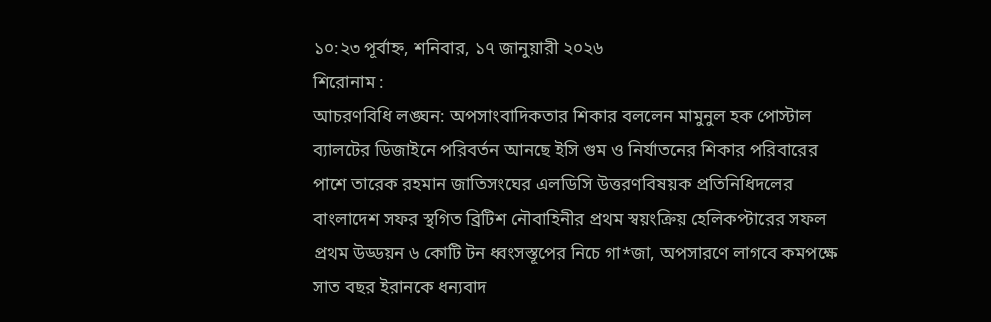১০:২৩ পূর্বাহ্ন, শনিবার, ১৭ জানুয়ারী ২০২৬
শিরোনাম :
আচরণবিধি লঙ্ঘন: অপসাংবাদিকতার শিকার বললেন মামুনুল হক পোস্টাল ব্যালটের ডিজাইনে পরিবর্তন আনছে ইসি গুম ও নির্যাতনের শিকার পরিবারের পাশে তারেক রহমান জাতিসংঘের এলডিসি উত্তরণবিষয়ক প্রতিনিধিদলের বাংলাদেশ সফর স্থগিত ব্রিটিশ নৌবাহিনীর প্রথম স্বয়ংক্রিয় হেলিকপ্টারের সফল প্রথম উড্ডয়ন ৬ কোটি টন ধ্বংসস্তূপের নিচে গা*জা, অপসারণে লাগবে কমপক্ষে সাত বছর ইরানকে ধন্যবাদ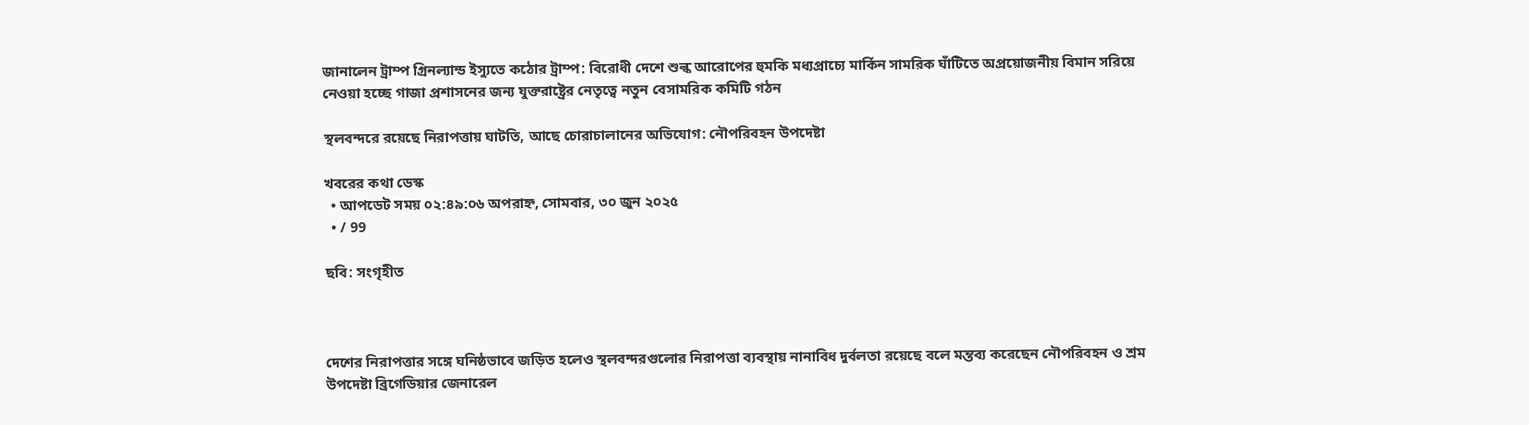জানালেন ট্রাম্প গ্রিনল্যান্ড ইস্যুতে কঠোর ট্রাম্প: বিরোধী দেশে শুল্ক আরোপের হুমকি মধ্যপ্রাচ্যে মার্কিন সামরিক ঘাঁটিতে অপ্রয়োজনীয় বিমান সরিয়ে নেওয়া হচ্ছে গাজা প্রশাসনের জন্য যুক্তরাষ্ট্রের নেতৃত্বে নতুন বেসামরিক কমিটি গঠন

স্থলবন্দরে রয়েছে নিরাপত্তায় ঘাটতি, আছে চোরাচালানের অভিযোগ: নৌপরিবহন উপদেষ্টা

খবরের কথা ডেস্ক
  • আপডেট সময় ০২:৪৯:০৬ অপরাহ্ন, সোমবার, ৩০ জুন ২০২৫
  • / 99

ছবি: সংগৃহীত



দেশের নিরাপত্তার সঙ্গে ঘনিষ্ঠভাবে জড়িত হলেও স্থলবন্দরগুলোর নিরাপত্তা ব্যবস্থায় নানাবিধ দুর্বলতা রয়েছে বলে মন্তব্য করেছেন নৌপরিবহন ও শ্রম উপদেষ্টা ব্রিগেডিয়ার জেনারেল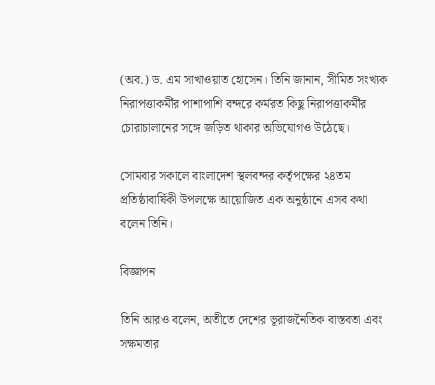(অব.) ড. এম সাখাওয়াত হোসেন। তিনি জানান, সীমিত সংখ্যক নিরাপত্তাকর্মীর পাশাপাশি বন্দরে কর্মরত কিছু নিরাপত্তাকর্মীর চোরাচালানের সঙ্গে জড়িত থাকার অভিযোগও উঠেছে।

সোমবার সকালে বাংলাদেশ স্থলবন্দর কর্তৃপক্ষের ২৪তম প্রতিষ্ঠাবার্ষিকী উপলক্ষে আয়োজিত এক অনুষ্ঠানে এসব কথা বলেন তিনি।

বিজ্ঞাপন

তিনি আরও বলেন, অতীতে দেশের ভূরাজনৈতিক বাস্তবতা এবং সক্ষমতার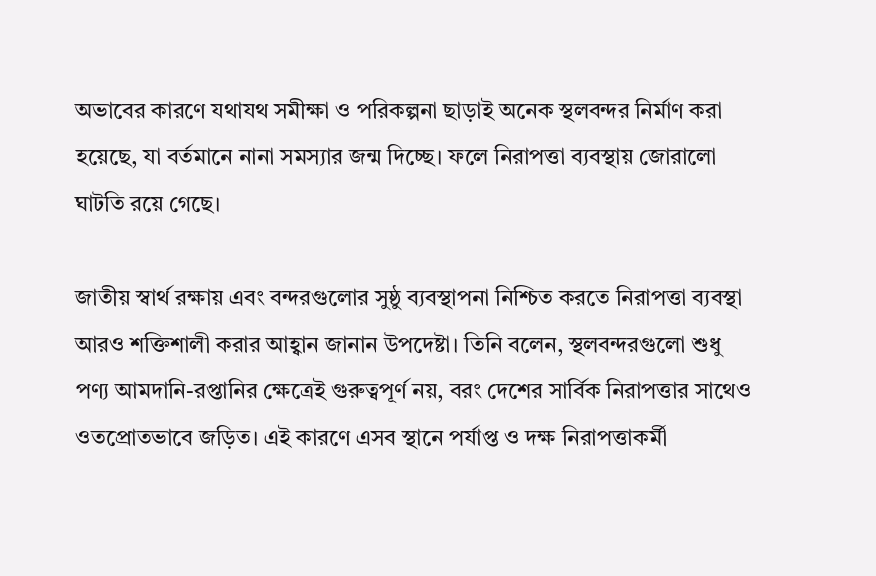অভাবের কারণে যথাযথ সমীক্ষা ও পরিকল্পনা ছাড়াই অনেক স্থলবন্দর নির্মাণ করা হয়েছে, যা বর্তমানে নানা সমস্যার জন্ম দিচ্ছে। ফলে নিরাপত্তা ব্যবস্থায় জোরালো ঘাটতি রয়ে গেছে।

জাতীয় স্বার্থ রক্ষায় এবং বন্দরগুলোর সুষ্ঠু ব্যবস্থাপনা নিশ্চিত করতে নিরাপত্তা ব্যবস্থা আরও শক্তিশালী করার আহ্বান জানান উপদেষ্টা। তিনি বলেন, স্থলবন্দরগুলো শুধু পণ্য আমদানি-রপ্তানির ক্ষেত্রেই গুরুত্বপূর্ণ নয়, বরং দেশের সার্বিক নিরাপত্তার সাথেও ওতপ্রোতভাবে জড়িত। এই কারণে এসব স্থানে পর্যাপ্ত ও দক্ষ নিরাপত্তাকর্মী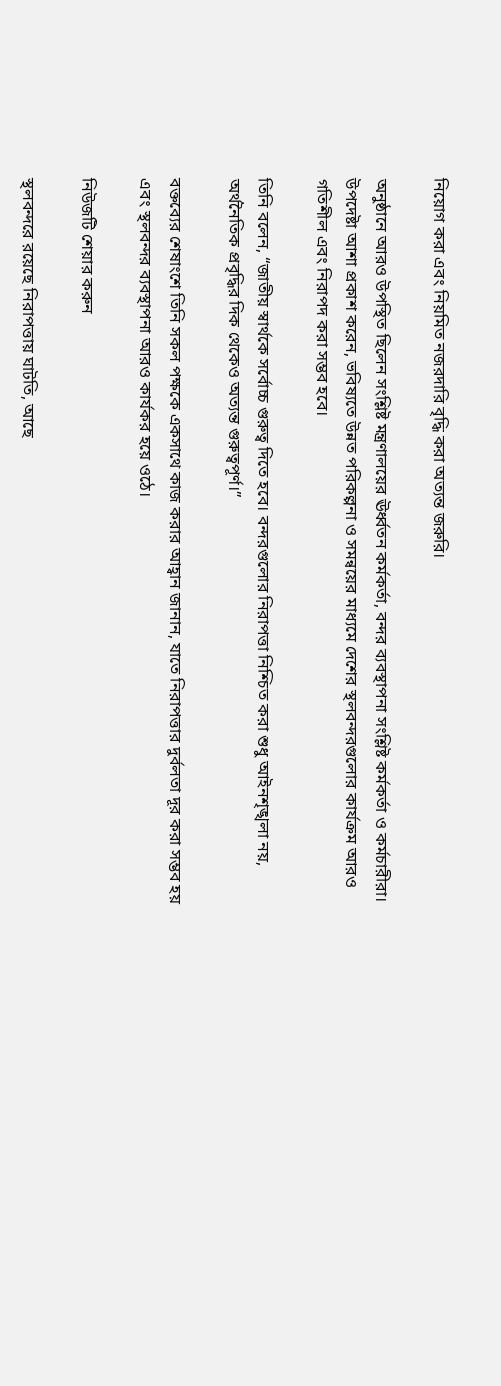নিয়োগ করা এবং নিয়মিত নজরদারি বৃদ্ধি করা অত্যন্ত জরুরি।

অনুষ্ঠানে আরও উপস্থিত ছিলেন সংশ্লিষ্ট মন্ত্রণালয়ের ঊর্ধ্বতন কর্মকর্তা, বন্দর ব্যবস্থাপনা সংশ্লিষ্ট কর্মকর্তা ও কর্মচারীরা। উপদেষ্টা আশা প্রকাশ করেন, ভবিষ্যতে উন্নত পরিকল্পনা ও সমন্বয়ের মাধ্যমে দেশের স্থলবন্দরগুলোর কার্যক্রম আরও গতিশীল এবং নিরাপদ করা সম্ভব হবে।

তিনি বলেন, “জাতীয় স্বার্থকে সর্বোচ্চ গুরুত্ব দিতে হবে। বন্দরগুলোর নিরাপত্তা নিশ্চিত করা শুধু আইনশৃঙ্খলা নয়, অর্থনৈতিক প্রবৃদ্ধির দিক থেকেও অত্যন্ত গুরুত্বপূর্ণ।”

বক্তব্যের শেষাংশে তিনি সকল পক্ষকে একসাথে কাজ করার আহ্বান জানান, যাতে নিরাপত্তার দুর্বলতা দূর করা সম্ভব হয় এবং স্থলবন্দর ব্যবস্থাপনা আরও কার্যকর হয়ে ওঠে।

নিউজটি শেয়ার করুন

স্থলবন্দরে রয়েছে নিরাপত্তায় ঘাটতি, আছে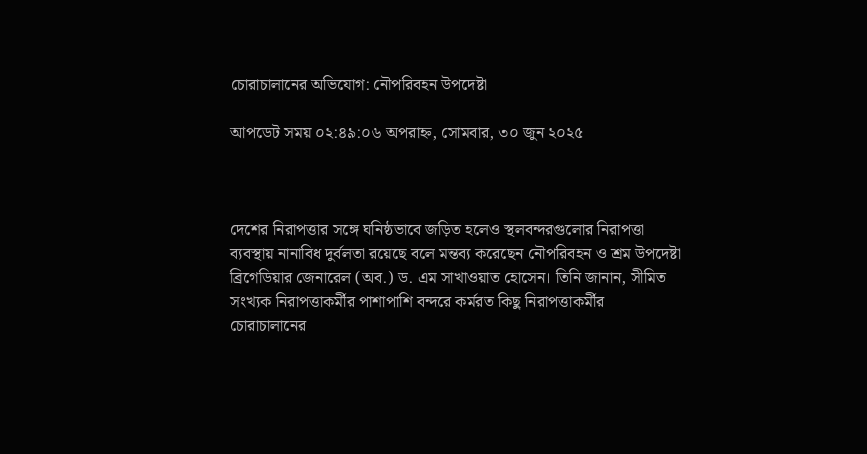চোরাচালানের অভিযোগ: নৌপরিবহন উপদেষ্টা

আপডেট সময় ০২:৪৯:০৬ অপরাহ্ন, সোমবার, ৩০ জুন ২০২৫



দেশের নিরাপত্তার সঙ্গে ঘনিষ্ঠভাবে জড়িত হলেও স্থলবন্দরগুলোর নিরাপত্তা ব্যবস্থায় নানাবিধ দুর্বলতা রয়েছে বলে মন্তব্য করেছেন নৌপরিবহন ও শ্রম উপদেষ্টা ব্রিগেডিয়ার জেনারেল (অব.) ড. এম সাখাওয়াত হোসেন। তিনি জানান, সীমিত সংখ্যক নিরাপত্তাকর্মীর পাশাপাশি বন্দরে কর্মরত কিছু নিরাপত্তাকর্মীর চোরাচালানের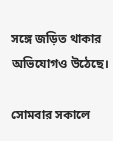সঙ্গে জড়িত থাকার অভিযোগও উঠেছে।

সোমবার সকালে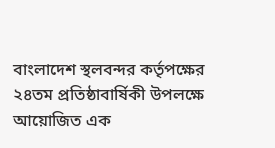বাংলাদেশ স্থলবন্দর কর্তৃপক্ষের ২৪তম প্রতিষ্ঠাবার্ষিকী উপলক্ষে আয়োজিত এক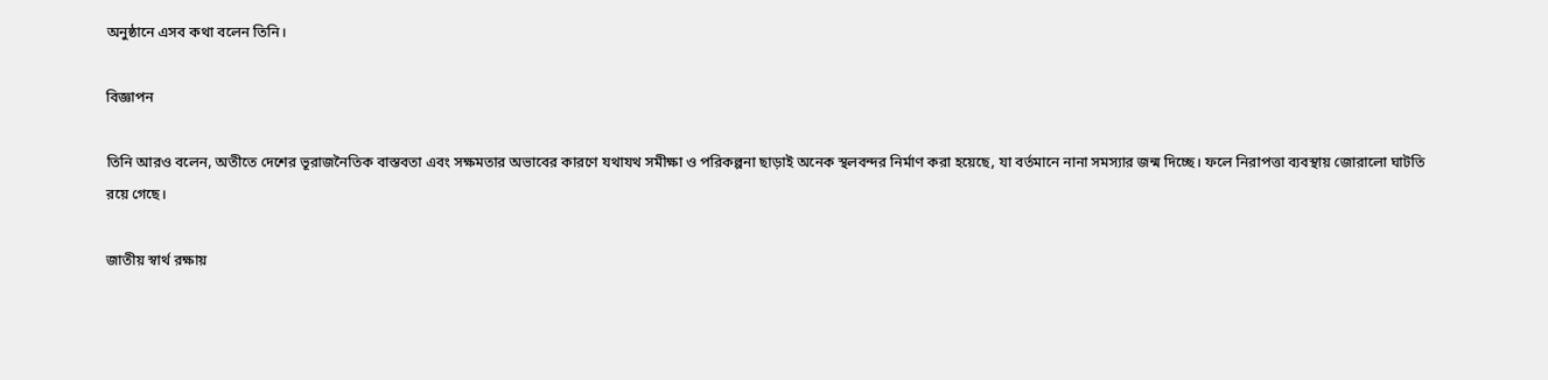অনুষ্ঠানে এসব কথা বলেন তিনি।

বিজ্ঞাপন

তিনি আরও বলেন, অতীতে দেশের ভূরাজনৈতিক বাস্তবতা এবং সক্ষমতার অভাবের কারণে যথাযথ সমীক্ষা ও পরিকল্পনা ছাড়াই অনেক স্থলবন্দর নির্মাণ করা হয়েছে, যা বর্তমানে নানা সমস্যার জন্ম দিচ্ছে। ফলে নিরাপত্তা ব্যবস্থায় জোরালো ঘাটতি রয়ে গেছে।

জাতীয় স্বার্থ রক্ষায়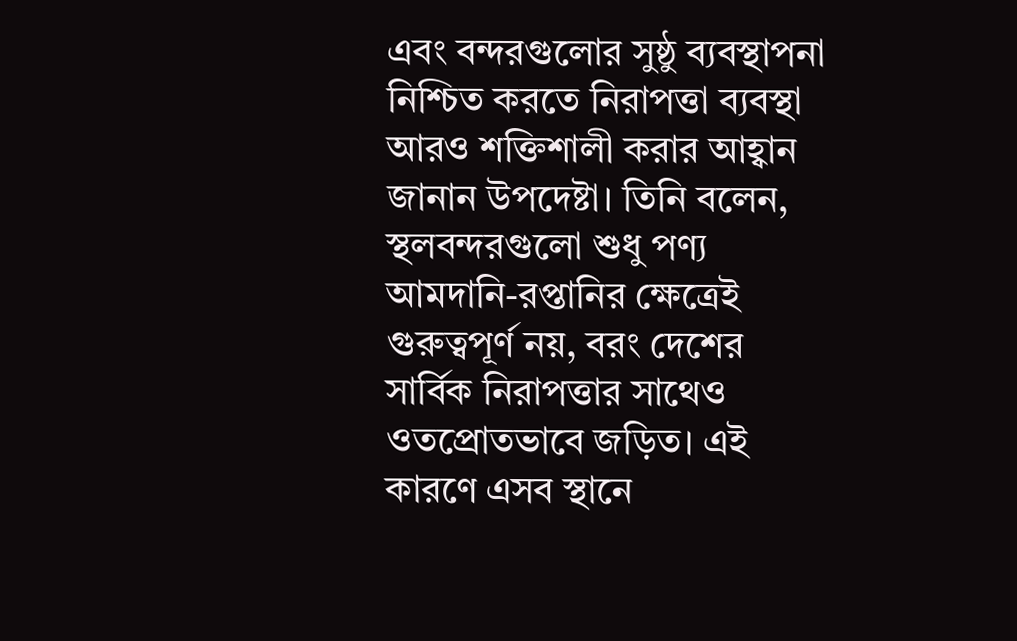এবং বন্দরগুলোর সুষ্ঠু ব্যবস্থাপনা নিশ্চিত করতে নিরাপত্তা ব্যবস্থা আরও শক্তিশালী করার আহ্বান জানান উপদেষ্টা। তিনি বলেন, স্থলবন্দরগুলো শুধু পণ্য আমদানি-রপ্তানির ক্ষেত্রেই গুরুত্বপূর্ণ নয়, বরং দেশের সার্বিক নিরাপত্তার সাথেও ওতপ্রোতভাবে জড়িত। এই কারণে এসব স্থানে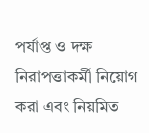পর্যাপ্ত ও দক্ষ নিরাপত্তাকর্মী নিয়োগ করা এবং নিয়মিত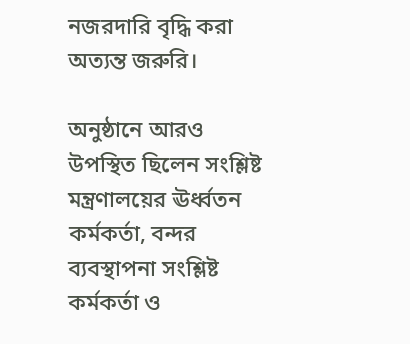নজরদারি বৃদ্ধি করা অত্যন্ত জরুরি।

অনুষ্ঠানে আরও উপস্থিত ছিলেন সংশ্লিষ্ট মন্ত্রণালয়ের ঊর্ধ্বতন কর্মকর্তা, বন্দর ব্যবস্থাপনা সংশ্লিষ্ট কর্মকর্তা ও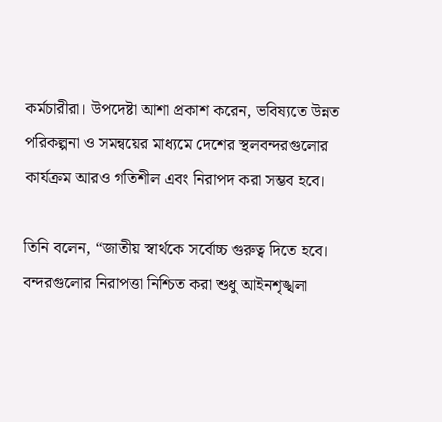কর্মচারীরা। উপদেষ্টা আশা প্রকাশ করেন, ভবিষ্যতে উন্নত পরিকল্পনা ও সমন্বয়ের মাধ্যমে দেশের স্থলবন্দরগুলোর কার্যক্রম আরও গতিশীল এবং নিরাপদ করা সম্ভব হবে।

তিনি বলেন, “জাতীয় স্বার্থকে সর্বোচ্চ গুরুত্ব দিতে হবে। বন্দরগুলোর নিরাপত্তা নিশ্চিত করা শুধু আইনশৃঙ্খলা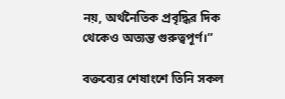নয়, অর্থনৈতিক প্রবৃদ্ধির দিক থেকেও অত্যন্ত গুরুত্বপূর্ণ।”

বক্তব্যের শেষাংশে তিনি সকল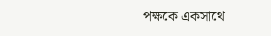পক্ষকে একসাথে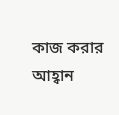কাজ করার আহ্বান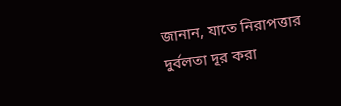জানান, যাতে নিরাপত্তার দুর্বলতা দূর করা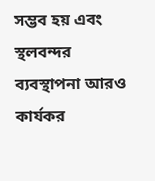সম্ভব হয় এবং স্থলবন্দর ব্যবস্থাপনা আরও কার্যকর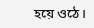হয়ে ওঠে।